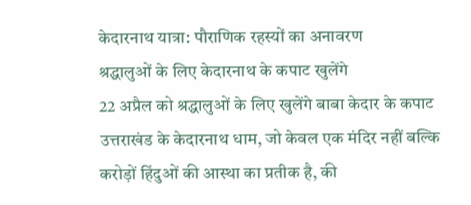केदारनाथ यात्रा: पौराणिक रहस्यों का अनावरण
श्रद्धालुओं के लिए केदारनाथ के कपाट खुलेंगे
22 अप्रैल को श्रद्धालुओं के लिए खुलेंगे बाबा केदार के कपाट
उत्तराखंड के केदारनाथ धाम, जो केवल एक मंदिर नहीं बल्कि करोड़ों हिंदुओं की आस्था का प्रतीक है, की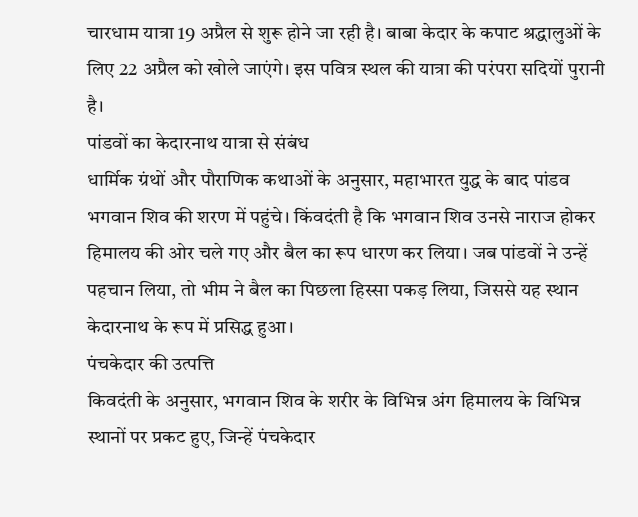चारधाम यात्रा 19 अप्रैल से शुरू होने जा रही है। बाबा केदार के कपाट श्रद्धालुओं के लिए 22 अप्रैल को खोले जाएंगे। इस पवित्र स्थल की यात्रा की परंपरा सदियों पुरानी है।
पांडवों का केदारनाथ यात्रा से संबंध
धार्मिक ग्रंथों और पौराणिक कथाओं के अनुसार, महाभारत युद्ध के बाद पांडव भगवान शिव की शरण में पहुंचे। किंवदंती है कि भगवान शिव उनसे नाराज होकर हिमालय की ओर चले गए और बैल का रूप धारण कर लिया। जब पांडवों ने उन्हें पहचान लिया, तो भीम ने बैल का पिछला हिस्सा पकड़ लिया, जिससे यह स्थान केदारनाथ के रूप में प्रसिद्ध हुआ।
पंचकेदार की उत्पत्ति
किवदंती के अनुसार, भगवान शिव के शरीर के विभिन्न अंग हिमालय के विभिन्न स्थानों पर प्रकट हुए, जिन्हें पंचकेदार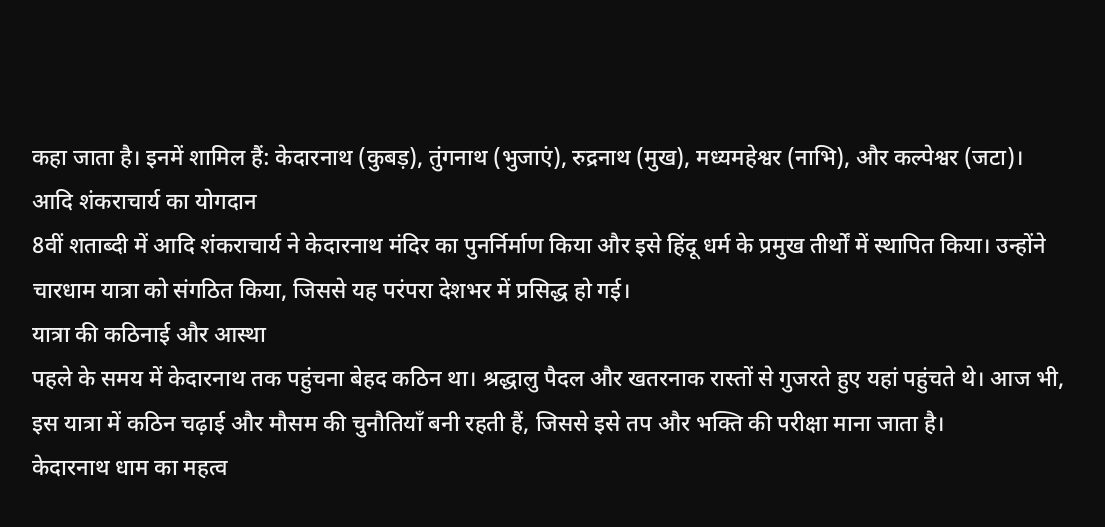कहा जाता है। इनमें शामिल हैं: केदारनाथ (कुबड़), तुंगनाथ (भुजाएं), रुद्रनाथ (मुख), मध्यमहेश्वर (नाभि), और कल्पेश्वर (जटा)।
आदि शंकराचार्य का योगदान
8वीं शताब्दी में आदि शंकराचार्य ने केदारनाथ मंदिर का पुनर्निर्माण किया और इसे हिंदू धर्म के प्रमुख तीर्थों में स्थापित किया। उन्होंने चारधाम यात्रा को संगठित किया, जिससे यह परंपरा देशभर में प्रसिद्ध हो गई।
यात्रा की कठिनाई और आस्था
पहले के समय में केदारनाथ तक पहुंचना बेहद कठिन था। श्रद्धालु पैदल और खतरनाक रास्तों से गुजरते हुए यहां पहुंचते थे। आज भी, इस यात्रा में कठिन चढ़ाई और मौसम की चुनौतियाँ बनी रहती हैं, जिससे इसे तप और भक्ति की परीक्षा माना जाता है।
केदारनाथ धाम का महत्व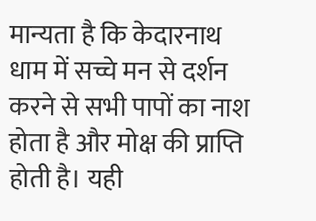मान्यता है कि केदारनाथ धाम में सच्चे मन से दर्शन करने से सभी पापों का नाश होता है और मोक्ष की प्राप्ति होती है। यही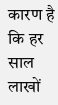कारण है कि हर साल लाखों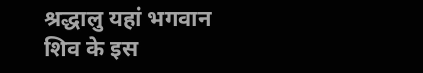श्रद्धालु यहां भगवान शिव के इस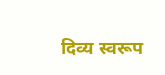दिव्य स्वरूप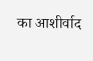का आशीर्वाद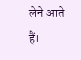लेने आते हैं।